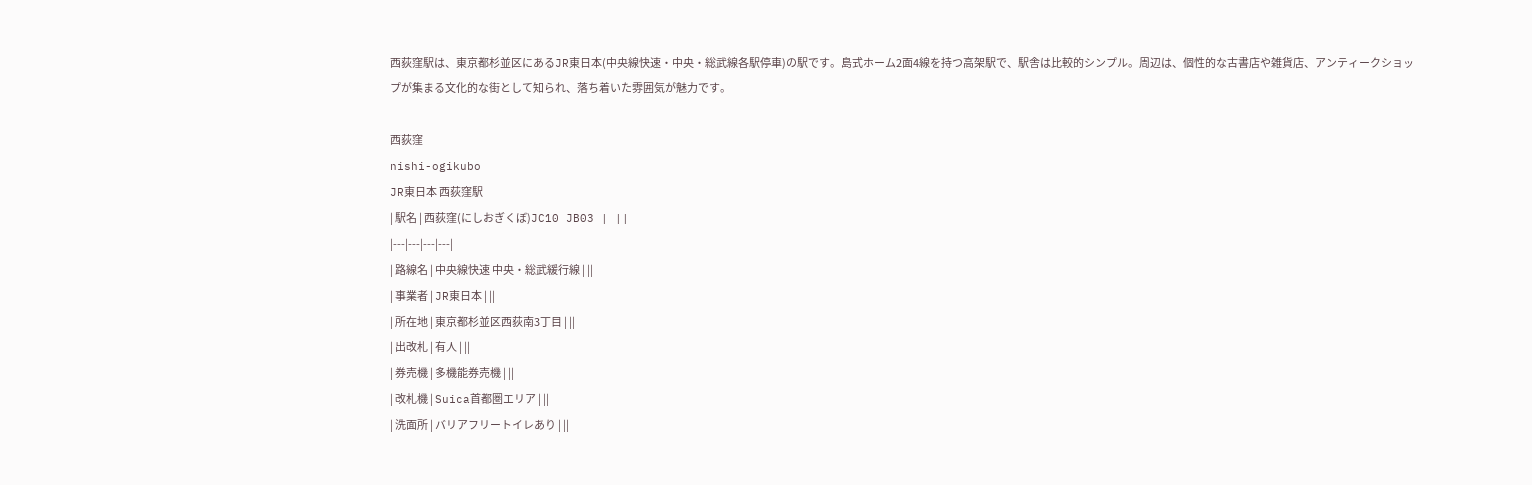西荻窪駅は、東京都杉並区にあるJR東日本(中央線快速・中央・総武線各駅停車)の駅です。島式ホーム2面4線を持つ高架駅で、駅舎は比較的シンプル。周辺は、個性的な古書店や雑貨店、アンティークショップが集まる文化的な街として知られ、落ち着いた雰囲気が魅力です。

西荻窪
nishi-ogikubo
JR東日本 西荻窪駅
| 駅名 | 西荻窪(にしおぎくぼ)JC10 JB03 | ||
|---|---|---|---|
| 路線名 | 中央線快速 中央・総武緩行線 | ||
| 事業者 | JR東日本 | ||
| 所在地 | 東京都杉並区西荻南3丁目 | ||
| 出改札 | 有人 | ||
| 券売機 | 多機能券売機 | ||
| 改札機 | Suica首都圏エリア | ||
| 洗面所 | バリアフリートイレあり | ||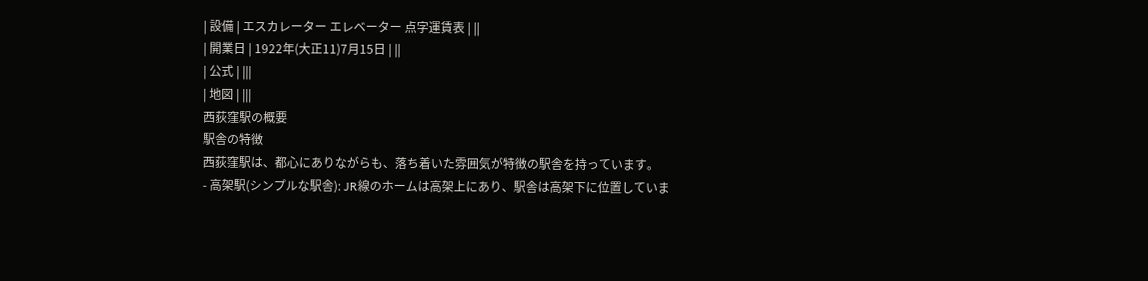| 設備 | エスカレーター エレベーター 点字運賃表 | ||
| 開業日 | 1922年(大正11)7月15日 | ||
| 公式 | |||
| 地図 | |||
西荻窪駅の概要
駅舎の特徴
西荻窪駅は、都心にありながらも、落ち着いた雰囲気が特徴の駅舎を持っています。
- 高架駅(シンプルな駅舎): JR線のホームは高架上にあり、駅舎は高架下に位置していま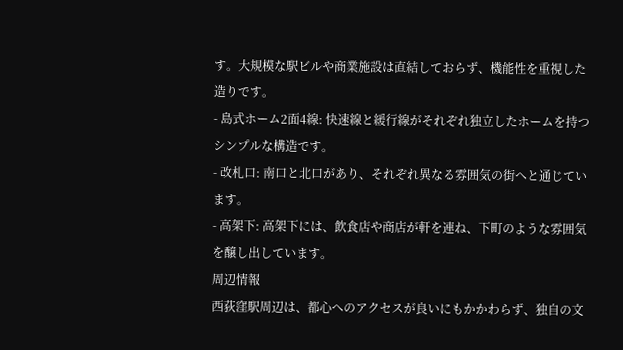す。大規模な駅ビルや商業施設は直結しておらず、機能性を重視した造りです。
- 島式ホーム2面4線: 快速線と緩行線がそれぞれ独立したホームを持つシンプルな構造です。
- 改札口: 南口と北口があり、それぞれ異なる雰囲気の街へと通じています。
- 高架下: 高架下には、飲食店や商店が軒を連ね、下町のような雰囲気を醸し出しています。
周辺情報
西荻窪駅周辺は、都心へのアクセスが良いにもかかわらず、独自の文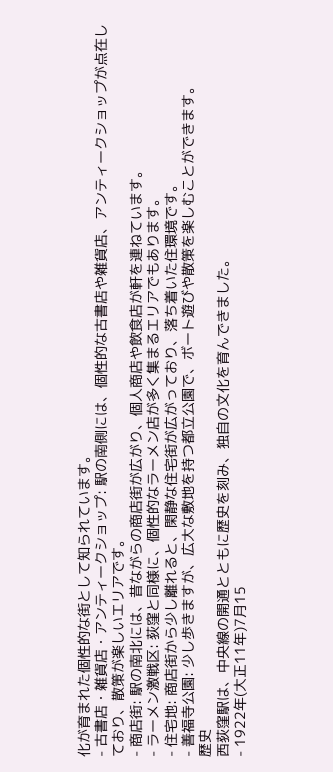化が育まれた個性的な街として知られています。
- 古書店・雑貨店・アンティークショップ: 駅の南側には、個性的な古書店や雑貨店、アンティークショップが点在しており、散策が楽しいエリアです。
- 商店街: 駅の南北には、昔ながらの商店街が広がり、個人商店や飲食店が軒を連ねています。
- ラーメン激戦区: 荻窪と同様に、個性的なラーメン店が多く集まるエリアでもあります。
- 住宅地: 商店街から少し離れると、閑静な住宅街が広がっており、落ち着いた住環境です。
- 善福寺公園: 少し歩きますが、広大な敷地を持つ都立公園で、ボート遊びや散策を楽しむことができます。
歴史
西荻窪駅は、中央線の開通とともに歴史を刻み、独自の文化を育んできました。
- 1922年(大正11年)7月15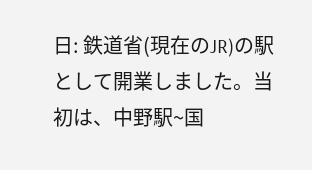日: 鉄道省(現在のJR)の駅として開業しました。当初は、中野駅~国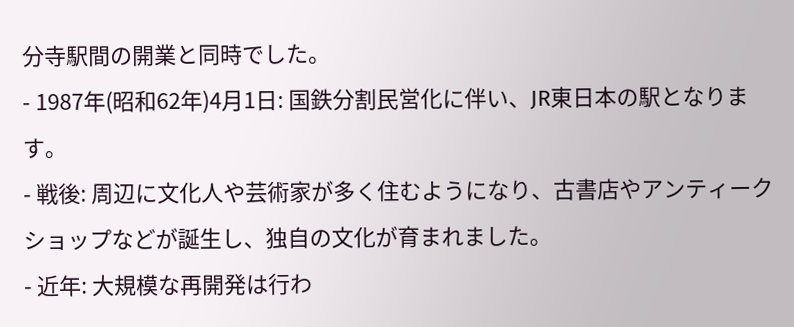分寺駅間の開業と同時でした。
- 1987年(昭和62年)4月1日: 国鉄分割民営化に伴い、JR東日本の駅となります。
- 戦後: 周辺に文化人や芸術家が多く住むようになり、古書店やアンティークショップなどが誕生し、独自の文化が育まれました。
- 近年: 大規模な再開発は行わ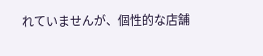れていませんが、個性的な店舗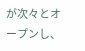が次々とオープンし、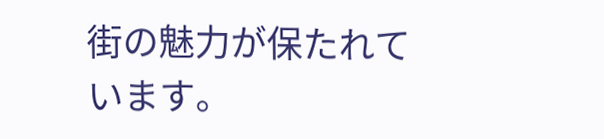街の魅力が保たれています。